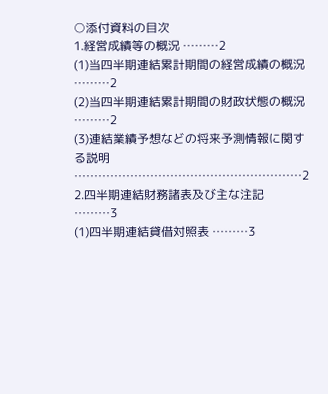○添付資料の目次
1.経営成績等の概況 ………2
(1)当四半期連結累計期間の経営成績の概況 ………2
(2)当四半期連結累計期間の財政状態の概況 ………2
(3)連結業績予想などの将来予測情報に関する説明 …………………………………………………2
2.四半期連結財務諸表及び主な注記 ………3
(1)四半期連結貸借対照表 ………3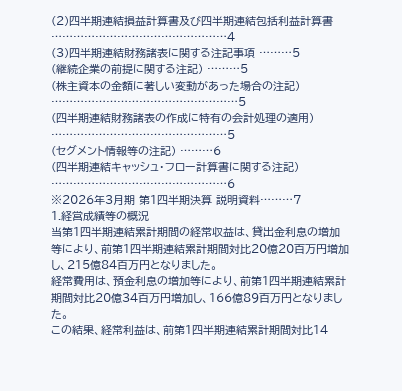(2)四半期連結損益計算書及び四半期連結包括利益計算書 …………………………………………4
(3)四半期連結財務諸表に関する注記事項 ………5
(継続企業の前提に関する注記) ………5
(株主資本の金額に著しい変動があった場合の注記) ……………………………………………5
(四半期連結財務諸表の作成に特有の会計処理の適用) …………………………………………5
(セグメント情報等の注記) ………6
(四半期連結キャッシュ・フロー計算書に関する注記) …………………………………………6
※2026年3月期 第1四半期決算 説明資料………7
1.経営成績等の概況
当第1四半期連結累計期間の経常収益は、貸出金利息の増加等により、前第1四半期連結累計期間対比20億20百万円増加し、215億84百万円となりました。
経常費用は、預金利息の増加等により、前第1四半期連結累計期間対比20億34百万円増加し、166億89百万円となりました。
この結果、経常利益は、前第1四半期連結累計期間対比14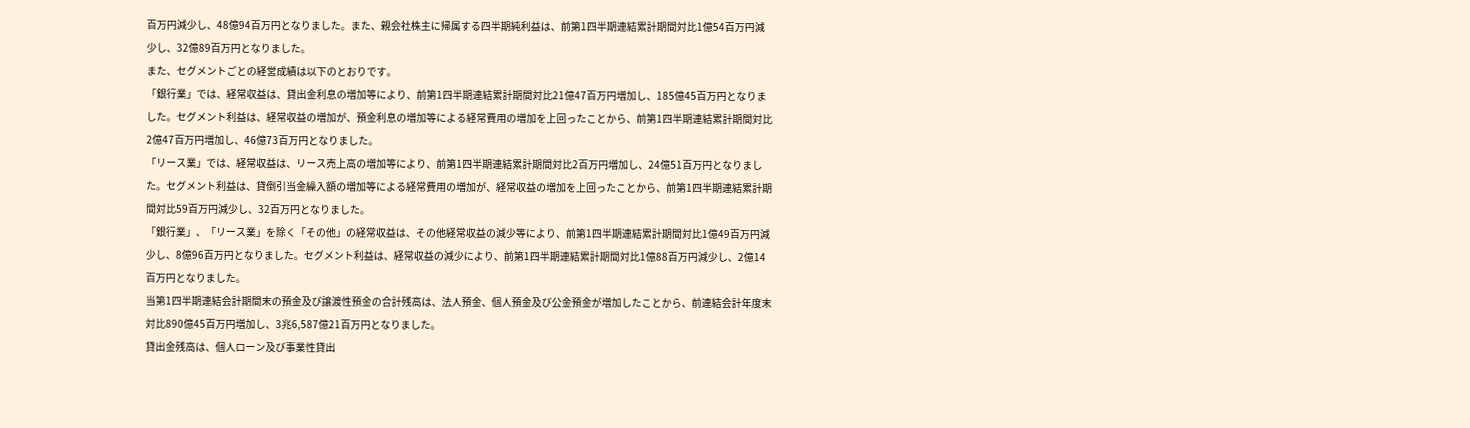百万円減少し、48億94百万円となりました。また、親会社株主に帰属する四半期純利益は、前第1四半期連結累計期間対比1億54百万円減少し、32億89百万円となりました。
また、セグメントごとの経営成績は以下のとおりです。
「銀行業」では、経常収益は、貸出金利息の増加等により、前第1四半期連結累計期間対比21億47百万円増加し、185億45百万円となりました。セグメント利益は、経常収益の増加が、預金利息の増加等による経常費用の増加を上回ったことから、前第1四半期連結累計期間対比2億47百万円増加し、46億73百万円となりました。
「リース業」では、経常収益は、リース売上高の増加等により、前第1四半期連結累計期間対比2百万円増加し、24億51百万円となりました。セグメント利益は、貸倒引当金繰入額の増加等による経常費用の増加が、経常収益の増加を上回ったことから、前第1四半期連結累計期間対比59百万円減少し、32百万円となりました。
「銀行業」、「リース業」を除く「その他」の経常収益は、その他経常収益の減少等により、前第1四半期連結累計期間対比1億49百万円減少し、8億96百万円となりました。セグメント利益は、経常収益の減少により、前第1四半期連結累計期間対比1億88百万円減少し、2億14百万円となりました。
当第1四半期連結会計期間末の預金及び譲渡性預金の合計残高は、法人預金、個人預金及び公金預金が増加したことから、前連結会計年度末対比890億45百万円増加し、3兆6,587億21百万円となりました。
貸出金残高は、個人ローン及び事業性貸出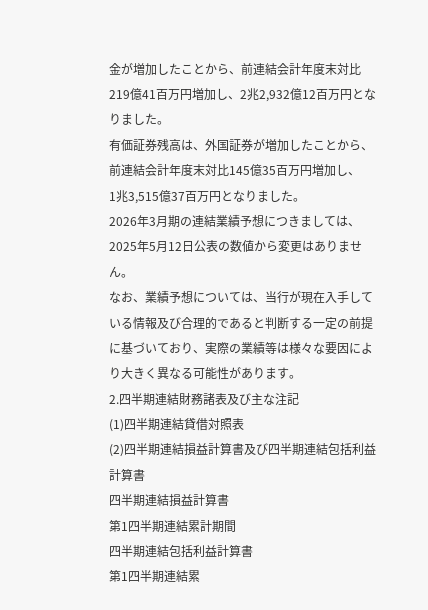金が増加したことから、前連結会計年度末対比219億41百万円増加し、2兆2,932億12百万円となりました。
有価証券残高は、外国証券が増加したことから、前連結会計年度末対比145億35百万円増加し、
1兆3,515億37百万円となりました。
2026年3月期の連結業績予想につきましては、2025年5月12日公表の数値から変更はありません。
なお、業績予想については、当行が現在入手している情報及び合理的であると判断する一定の前提に基づいており、実際の業績等は様々な要因により大きく異なる可能性があります。
2.四半期連結財務諸表及び主な注記
(1)四半期連結貸借対照表
(2)四半期連結損益計算書及び四半期連結包括利益計算書
四半期連結損益計算書
第1四半期連結累計期間
四半期連結包括利益計算書
第1四半期連結累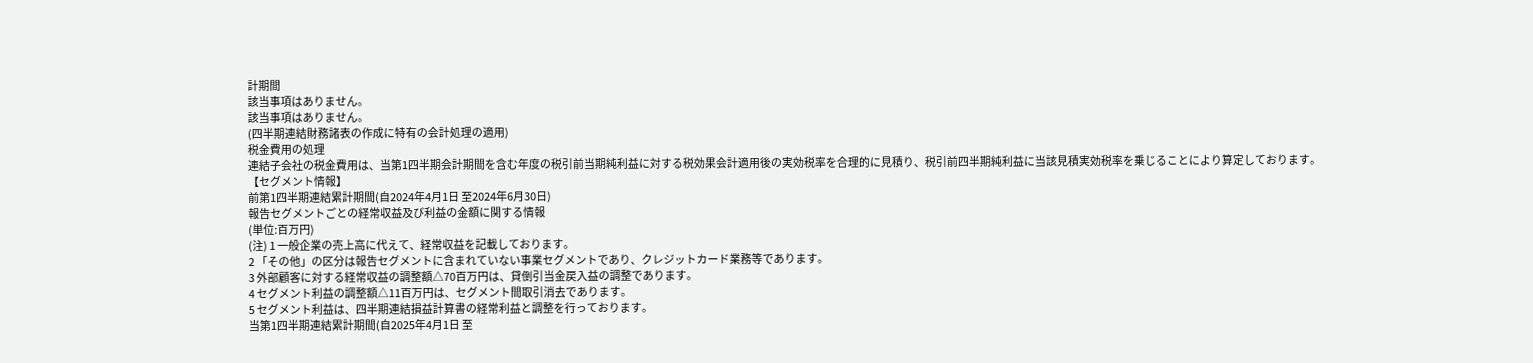計期間
該当事項はありません。
該当事項はありません。
(四半期連結財務諸表の作成に特有の会計処理の適用)
税金費用の処理
連結子会社の税金費用は、当第1四半期会計期間を含む年度の税引前当期純利益に対する税効果会計適用後の実効税率を合理的に見積り、税引前四半期純利益に当該見積実効税率を乗じることにより算定しております。
【セグメント情報】
前第1四半期連結累計期間(自2024年4月1日 至2024年6月30日)
報告セグメントごとの経常収益及び利益の金額に関する情報
(単位:百万円)
(注) 1 一般企業の売上高に代えて、経常収益を記載しております。
2 「その他」の区分は報告セグメントに含まれていない事業セグメントであり、クレジットカード業務等であります。
3 外部顧客に対する経常収益の調整額△70百万円は、貸倒引当金戻入益の調整であります。
4 セグメント利益の調整額△11百万円は、セグメント間取引消去であります。
5 セグメント利益は、四半期連結損益計算書の経常利益と調整を行っております。
当第1四半期連結累計期間(自2025年4月1日 至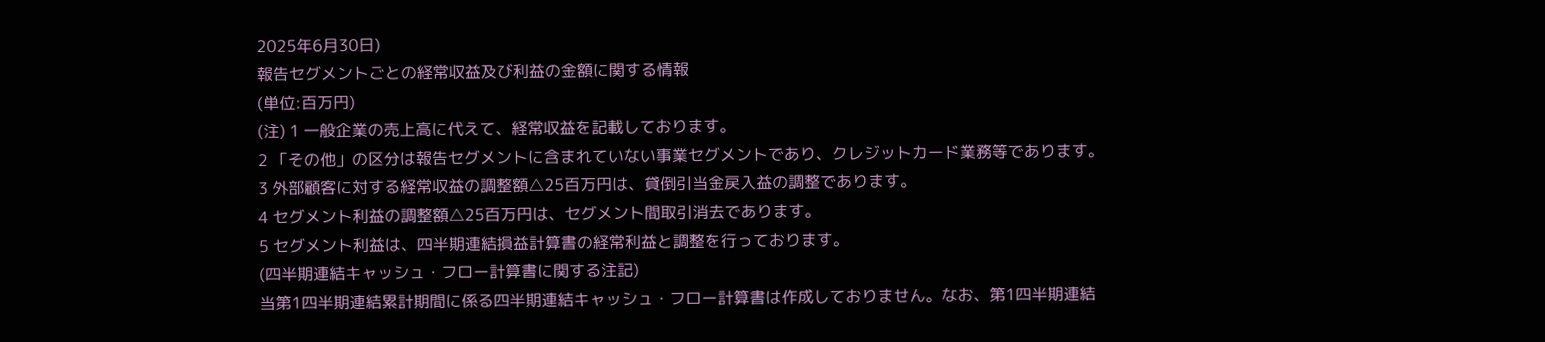2025年6月30日)
報告セグメントごとの経常収益及び利益の金額に関する情報
(単位:百万円)
(注) 1 一般企業の売上高に代えて、経常収益を記載しております。
2 「その他」の区分は報告セグメントに含まれていない事業セグメントであり、クレジットカード業務等であります。
3 外部顧客に対する経常収益の調整額△25百万円は、貸倒引当金戻入益の調整であります。
4 セグメント利益の調整額△25百万円は、セグメント間取引消去であります。
5 セグメント利益は、四半期連結損益計算書の経常利益と調整を行っております。
(四半期連結キャッシュ・フロー計算書に関する注記)
当第1四半期連結累計期間に係る四半期連結キャッシュ・フロー計算書は作成しておりません。なお、第1四半期連結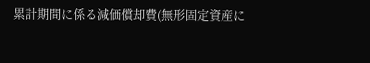累計期間に係る減価償却費(無形固定資産に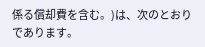係る償却費を含む。)は、次のとおりであります。